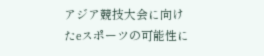アジア競技大会に向けたeスポーツの可能性に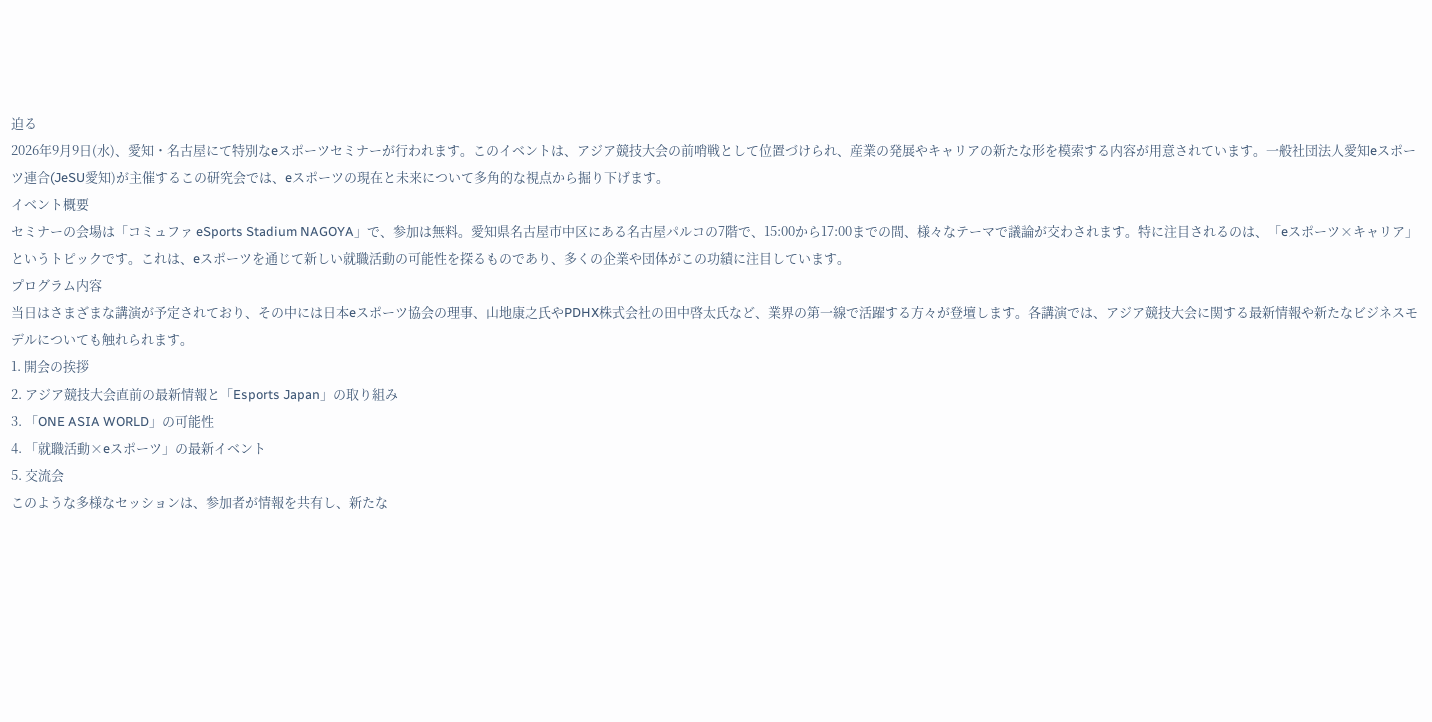迫る
2026年9月9日(水)、愛知・名古屋にて特別なeスポーツセミナーが行われます。このイベントは、アジア競技大会の前哨戦として位置づけられ、産業の発展やキャリアの新たな形を模索する内容が用意されています。一般社団法人愛知eスポーツ連合(JeSU愛知)が主催するこの研究会では、eスポーツの現在と未来について多角的な視点から掘り下げます。
イベント概要
セミナーの会場は「コミュファ eSports Stadium NAGOYA」で、参加は無料。愛知県名古屋市中区にある名古屋パルコの7階で、15:00から17:00までの間、様々なテーマで議論が交わされます。特に注目されるのは、「eスポーツ×キャリア」というトピックです。これは、eスポーツを通じて新しい就職活動の可能性を探るものであり、多くの企業や団体がこの功績に注目しています。
プログラム内容
当日はさまざまな講演が予定されており、その中には日本eスポーツ協会の理事、山地康之氏やPDHX株式会社の田中啓太氏など、業界の第一線で活躍する方々が登壇します。各講演では、アジア競技大会に関する最新情報や新たなビジネスモデルについても触れられます。
1. 開会の挨拶
2. アジア競技大会直前の最新情報と「Esports Japan」の取り組み
3. 「ONE ASIA WORLD」の可能性
4. 「就職活動×eスポーツ」の最新イベント
5. 交流会
このような多様なセッションは、参加者が情報を共有し、新たな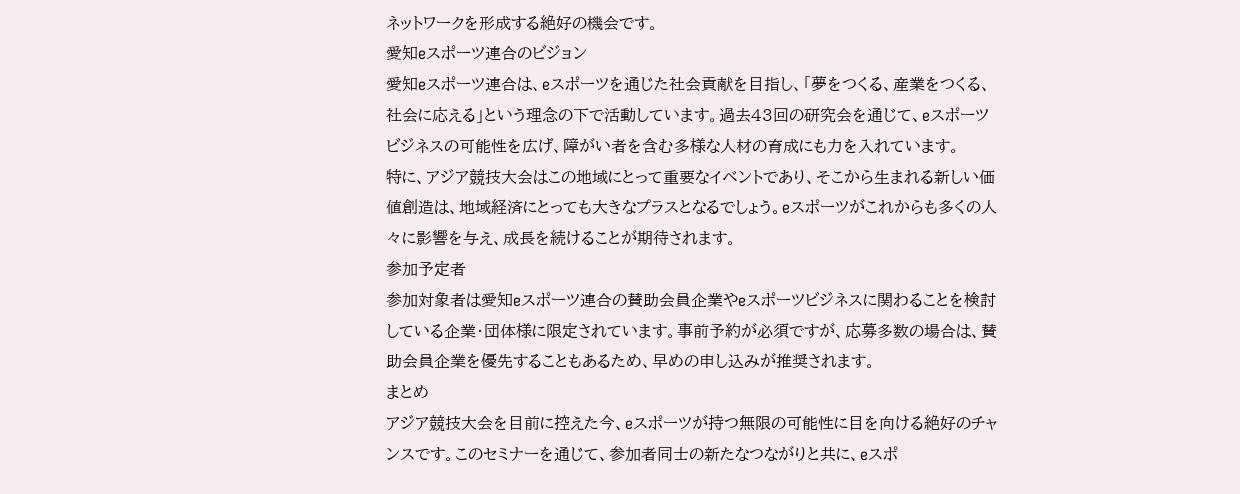ネットワークを形成する絶好の機会です。
愛知eスポーツ連合のビジョン
愛知eスポーツ連合は、eスポーツを通じた社会貢献を目指し、「夢をつくる、産業をつくる、社会に応える」という理念の下で活動しています。過去43回の研究会を通じて、eスポーツビジネスの可能性を広げ、障がい者を含む多様な人材の育成にも力を入れています。
特に、アジア競技大会はこの地域にとって重要なイベントであり、そこから生まれる新しい価値創造は、地域経済にとっても大きなプラスとなるでしょう。eスポーツがこれからも多くの人々に影響を与え、成長を続けることが期待されます。
参加予定者
参加対象者は愛知eスポーツ連合の賛助会員企業やeスポーツビジネスに関わることを検討している企業・団体様に限定されています。事前予約が必須ですが、応募多数の場合は、賛助会員企業を優先することもあるため、早めの申し込みが推奨されます。
まとめ
アジア競技大会を目前に控えた今、eスポーツが持つ無限の可能性に目を向ける絶好のチャンスです。このセミナーを通じて、参加者同士の新たなつながりと共に、eスポ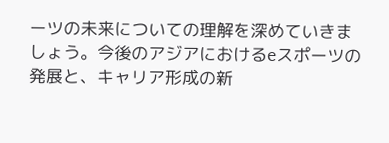ーツの未来についての理解を深めていきましょう。今後のアジアにおけるeスポーツの発展と、キャリア形成の新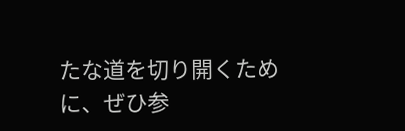たな道を切り開くために、ぜひ参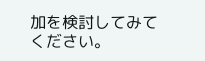加を検討してみてください。